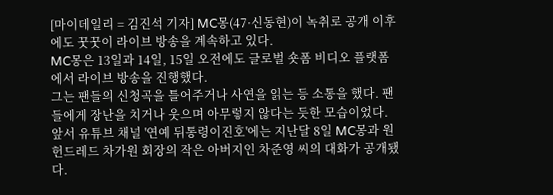[마이데일리 = 김진석 기자] MC몽(47·신동현)이 녹취로 공개 이후에도 꿋꿋이 라이브 방송을 계속하고 있다.
MC몽은 13일과 14일, 15일 오전에도 글로벌 숏폼 비디오 플랫폼에서 라이브 방송을 진행했다.
그는 팬들의 신청곡을 틀어주거나 사연을 읽는 등 소통을 했다. 팬들에게 장난을 치거나 웃으며 아무렇지 않다는 듯한 모습이었다.
앞서 유튜브 채널 '연예 뒤통령이진호'에는 지난달 8일 MC몽과 원헌드레드 차가원 회장의 작은 아버지인 차준영 씨의 대화가 공개됐다.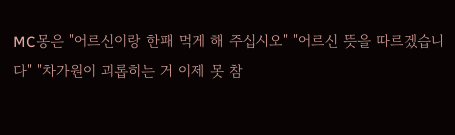MC몽은 "어르신이랑 한패 먹게 해 주십시오" "어르신 뜻을 따르겠습니다" "차가원이 괴롭히는 거 이제 못 참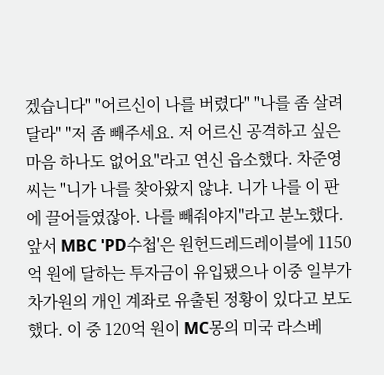겠습니다" "어르신이 나를 버렸다" "나를 좀 살려달라" "저 좀 빼주세요. 저 어르신 공격하고 싶은 마음 하나도 없어요"라고 연신 읍소했다. 차준영 씨는 "니가 나를 찾아왔지 않냐. 니가 나를 이 판에 끌어들였잖아. 나를 빼줘야지"라고 분노했다.
앞서 MBC 'PD수첩'은 원헌드레드레이블에 1150억 원에 달하는 투자금이 유입됐으나 이중 일부가 차가원의 개인 계좌로 유출된 정황이 있다고 보도했다. 이 중 120억 원이 MC몽의 미국 라스베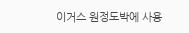이거스 원정도박에 사용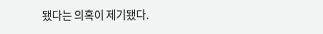됐다는 의혹이 제기됐다.